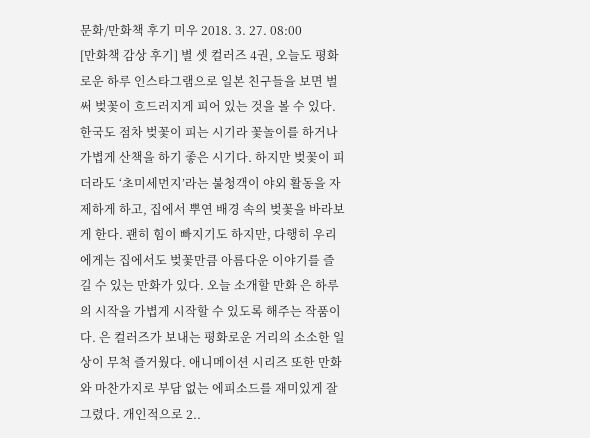문화/만화책 후기 미우 2018. 3. 27. 08:00
[만화책 감상 후기] 별 셋 컬러즈 4권, 오늘도 평화로운 하루 인스타그램으로 일본 친구들을 보면 벌써 벚꽃이 흐드러지게 피어 있는 것을 볼 수 있다. 한국도 점차 벚꽃이 피는 시기라 꽃놀이를 하거나 가볍게 산책을 하기 좋은 시기다. 하지만 벚꽃이 피더라도 ‘초미세먼지’라는 불청객이 야외 활동을 자제하게 하고, 집에서 뿌연 배경 속의 벚꽃을 바라보게 한다. 괜히 힘이 빠지기도 하지만, 다행히 우리에게는 집에서도 벚꽃만큼 아름다운 이야기를 즐길 수 있는 만화가 있다. 오늘 소개할 만화 은 하루의 시작을 가볍게 시작할 수 있도록 해주는 작품이다. 은 컬러즈가 보내는 평화로운 거리의 소소한 일상이 무척 즐거웠다. 애니메이션 시리즈 또한 만화와 마찬가지로 부담 없는 에피소드를 재미있게 잘 그렸다. 개인적으로 2..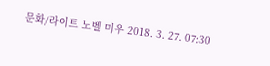문화/라이트 노벨 미우 2018. 3. 27. 07:30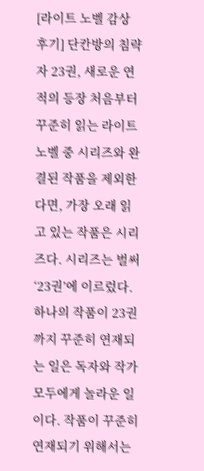[라이트 노벨 감상 후기] 단칸방의 침략자 23권, 새로운 연적의 등장 처음부터 꾸준히 읽는 라이트 노벨 중 시리즈와 완결된 작품을 제외한다면, 가장 오래 읽고 있는 작품은 시리즈다. 시리즈는 벌써 ‘23권’에 이르렀다. 하나의 작품이 23권까지 꾸준히 연재되는 일은 독자와 작가 모두에게 놀라운 일이다. 작품이 꾸준히 연재되기 위해서는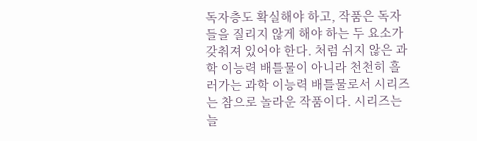독자층도 확실해야 하고, 작품은 독자들을 질리지 않게 해야 하는 두 요소가 갖춰져 있어야 한다. 처럼 쉬지 않은 과학 이능력 배틀물이 아니라 천천히 흘러가는 과학 이능력 배틀물로서 시리즈는 참으로 놀라운 작품이다. 시리즈는 늘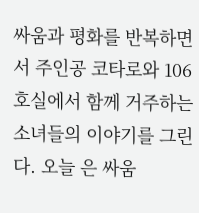싸움과 평화를 반복하면서 주인공 코타로와 106호실에서 함께 거주하는 소녀들의 이야기를 그린다. 오늘 은 싸움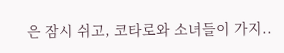은 잠시 쉬고, 코타로와 소녀들이 가지..